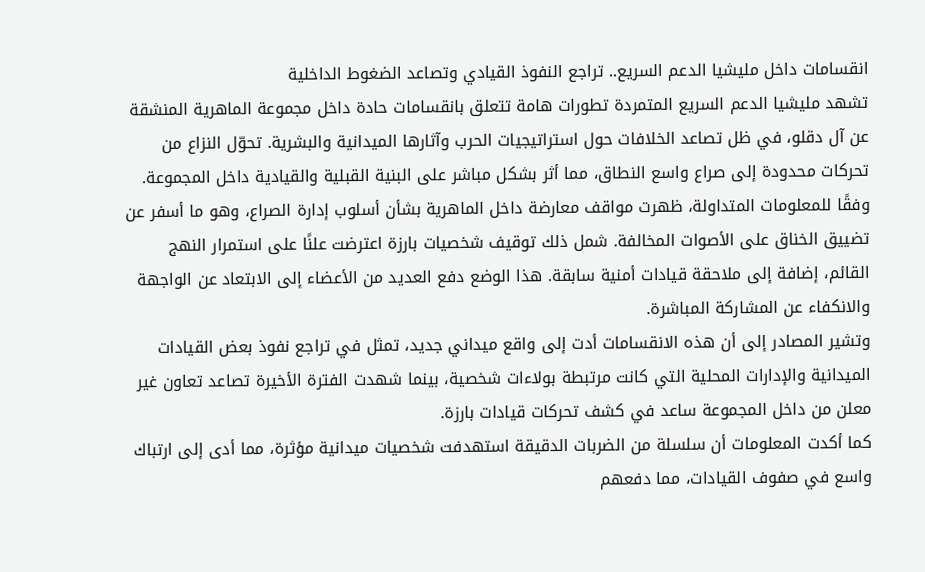انقسامات داخل مليشيا الدعم السريع.. تراجع النفوذ القيادي وتصاعد الضغوط الداخلية
تشهد مليشيا الدعم السريع المتمردة تطورات هامة تتعلق بانقسامات حادة داخل مجموعة الماهرية المنشقة عن آل دقلو، في ظل تصاعد الخلافات حول استراتيجيات الحرب وآثارها الميدانية والبشرية. تحوّل النزاع من تحركات محدودة إلى صراع واسع النطاق، مما أثر بشكل مباشر على البنية القبلية والقيادية داخل المجموعة.
وفقًا للمعلومات المتداولة، ظهرت مواقف معارضة داخل الماهرية بشأن أسلوب إدارة الصراع، وهو ما أسفر عن تضييق الخناق على الأصوات المخالفة. شمل ذلك توقيف شخصيات بارزة اعترضت علنًا على استمرار النهج القائم، إضافة إلى ملاحقة قيادات أمنية سابقة. هذا الوضع دفع العديد من الأعضاء إلى الابتعاد عن الواجهة والانكفاء عن المشاركة المباشرة.
وتشير المصادر إلى أن هذه الانقسامات أدت إلى واقع ميداني جديد، تمثل في تراجع نفوذ بعض القيادات الميدانية والإدارات المحلية التي كانت مرتبطة بولاءات شخصية، بينما شهدت الفترة الأخيرة تصاعد تعاون غير معلن من داخل المجموعة ساعد في كشف تحركات قيادات بارزة.
كما أكدت المعلومات أن سلسلة من الضربات الدقيقة استهدفت شخصيات ميدانية مؤثرة، مما أدى إلى ارتباك واسع في صفوف القيادات، مما دفعهم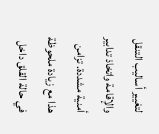لتغيير أساليب التنقل والإقامة واتخاذ تدابير أمنية مشددة. تزامن هذا مع زيادة ملحوظة في حالة القلق داخل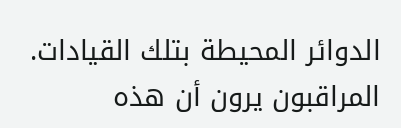الدوائر المحيطة بتلك القيادات.
المراقبون يرون أن هذه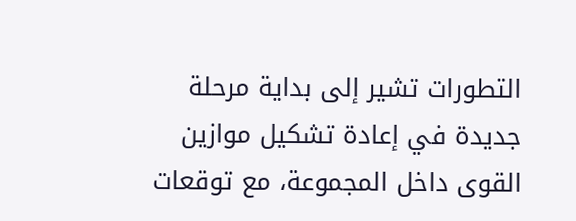التطورات تشير إلى بداية مرحلة جديدة في إعادة تشكيل موازين القوى داخل المجموعة، مع توقعات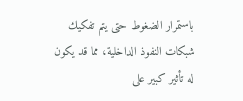باستمرار الضغوط حتى يتم تفكيك شبكات النفوذ الداخلية، مما قد يكون له تأثير كبير على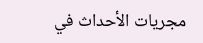مجريات الأحداث في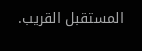المستقبل القريب.